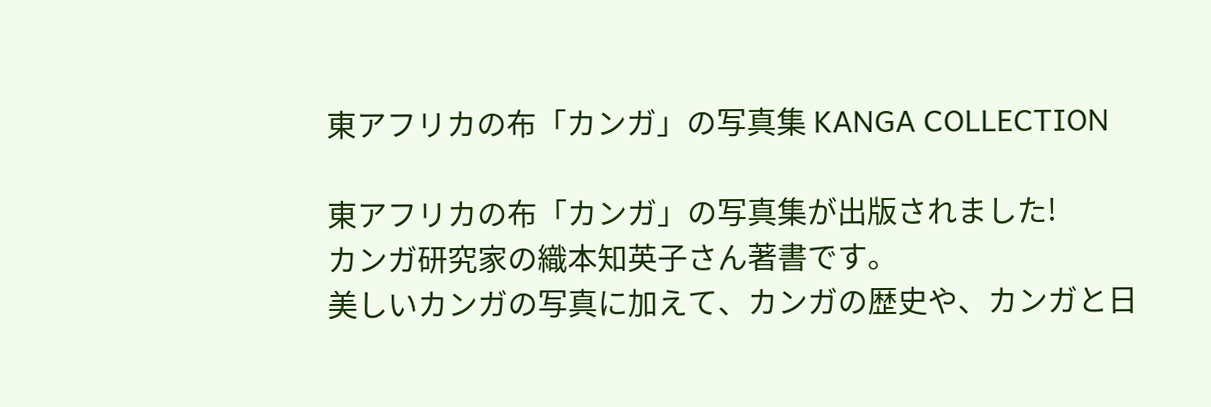東アフリカの布「カンガ」の写真集 KANGA COLLECTION

東アフリカの布「カンガ」の写真集が出版されました!
カンガ研究家の織本知英子さん著書です。
美しいカンガの写真に加えて、カンガの歴史や、カンガと日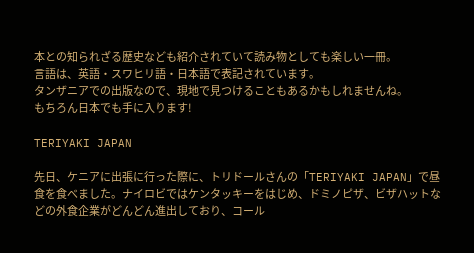本との知られざる歴史なども紹介されていて読み物としても楽しい一冊。
言語は、英語・スワヒリ語・日本語で表記されています。
タンザニアでの出版なので、現地で見つけることもあるかもしれませんね。
もちろん日本でも手に入ります!

TERIYAKI JAPAN

先日、ケニアに出張に行った際に、トリドールさんの「TERIYAKI JAPAN」で昼食を食べました。ナイロビではケンタッキーをはじめ、ドミノピザ、ビザハットなどの外食企業がどんどん進出しており、コール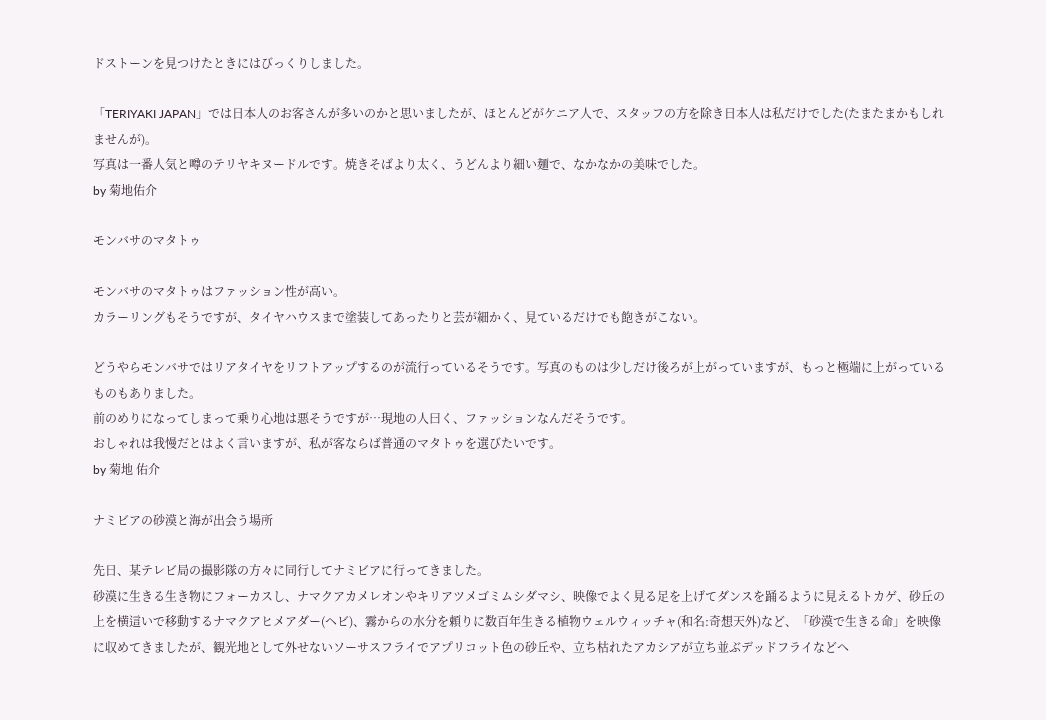ドストーンを見つけたときにはびっくりしました。

「TERIYAKI JAPAN」では日本人のお客さんが多いのかと思いましたが、ほとんどがケニア人で、スタッフの方を除き日本人は私だけでした(たまたまかもしれませんが)。
写真は一番人気と噂のテリヤキヌードルです。焼きそばより太く、うどんより細い麺で、なかなかの美味でした。
by 菊地佑介

モンバサのマタトゥ

モンバサのマタトゥはファッション性が高い。
カラーリングもそうですが、タイヤハウスまで塗装してあったりと芸が細かく、見ているだけでも飽きがこない。

どうやらモンバサではリアタイヤをリフトアップするのが流行っているそうです。写真のものは少しだけ後ろが上がっていますが、もっと極端に上がっているものもありました。
前のめりになってしまって乗り心地は悪そうですが…現地の人曰く、ファッションなんだそうです。
おしゃれは我慢だとはよく言いますが、私が客ならば普通のマタトゥを選びたいです。
by 菊地 佑介

ナミビアの砂漠と海が出会う場所

先日、某テレビ局の撮影隊の方々に同行してナミビアに行ってきました。
砂漠に生きる生き物にフォーカスし、ナマクアカメレオンやキリアツメゴミムシダマシ、映像でよく見る足を上げてダンスを踊るように見えるトカゲ、砂丘の上を横這いで移動するナマクアヒメアダー(ヘビ)、霧からの水分を頼りに数百年生きる植物ウェルウィッチャ(和名:奇想天外)など、「砂漠で生きる命」を映像に収めてきましたが、観光地として外せないソーサスフライでアプリコット色の砂丘や、立ち枯れたアカシアが立ち並ぶデッドフライなどへ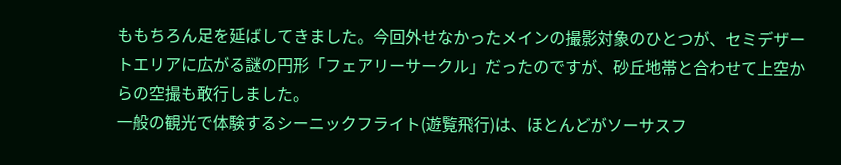ももちろん足を延ばしてきました。今回外せなかったメインの撮影対象のひとつが、セミデザートエリアに広がる謎の円形「フェアリーサークル」だったのですが、砂丘地帯と合わせて上空からの空撮も敢行しました。
一般の観光で体験するシーニックフライト(遊覧飛行)は、ほとんどがソーサスフ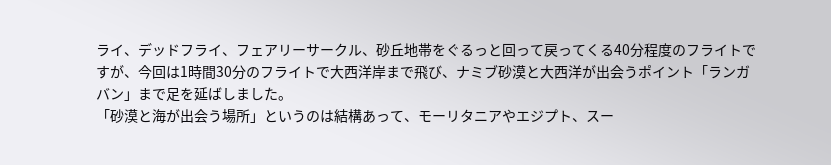ライ、デッドフライ、フェアリーサークル、砂丘地帯をぐるっと回って戻ってくる40分程度のフライトですが、今回は1時間30分のフライトで大西洋岸まで飛び、ナミブ砂漠と大西洋が出会うポイント「ランガバン」まで足を延ばしました。
「砂漠と海が出会う場所」というのは結構あって、モーリタニアやエジプト、スー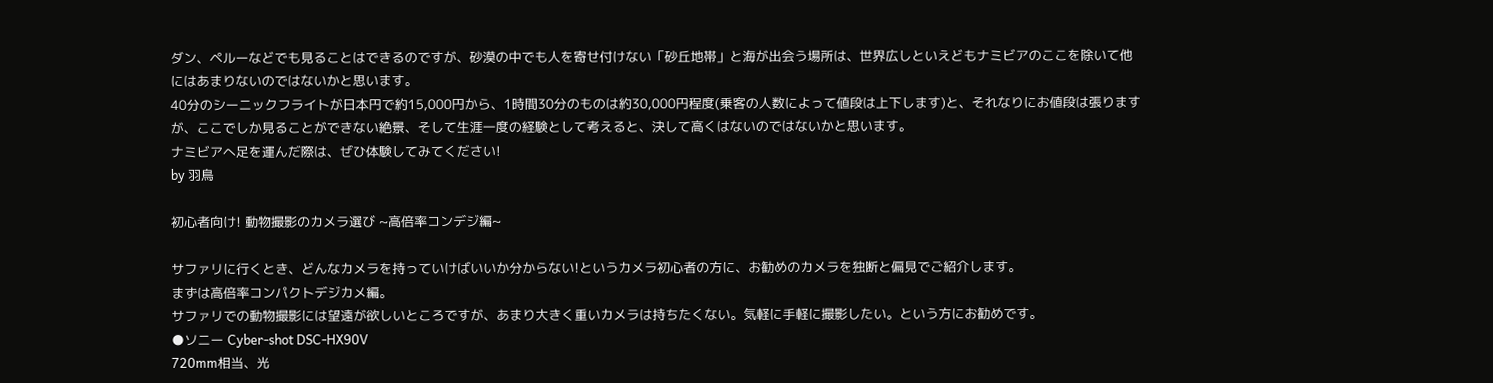ダン、ペルーなどでも見ることはできるのですが、砂漠の中でも人を寄せ付けない「砂丘地帯」と海が出会う場所は、世界広しといえどもナミビアのここを除いて他にはあまりないのではないかと思います。
40分のシーニックフライトが日本円で約15,000円から、1時間30分のものは約30,000円程度(乗客の人数によって値段は上下します)と、それなりにお値段は張りますが、ここでしか見ることができない絶景、そして生涯一度の経験として考えると、決して高くはないのではないかと思います。
ナミビアへ足を運んだ際は、ぜひ体験してみてください!
by 羽鳥

初心者向け! 動物撮影のカメラ選び ~高倍率コンデジ編~

サファリに行くとき、どんなカメラを持っていけばいいか分からない!というカメラ初心者の方に、お勧めのカメラを独断と偏見でご紹介します。
まずは高倍率コンパクトデジカメ編。
サファリでの動物撮影には望遠が欲しいところですが、あまり大きく重いカメラは持ちたくない。気軽に手軽に撮影したい。という方にお勧めです。
●ソニー Cyber-shot DSC-HX90V
720mm相当、光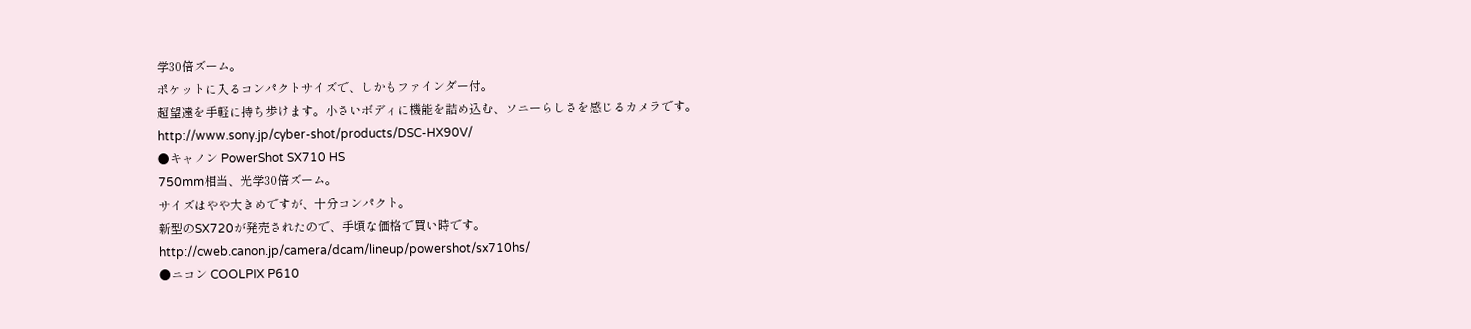学30倍ズーム。
ポケットに入るコンパクトサイズで、しかもファインダー付。
超望遠を手軽に持ち歩けます。小さいボディに機能を詰め込む、ソニーらしさを感じるカメラです。
http://www.sony.jp/cyber-shot/products/DSC-HX90V/
●キャノン PowerShot SX710 HS
750mm相当、光学30倍ズーム。
サイズはやや大きめですが、十分コンパクト。
新型のSX720が発売されたので、手頃な価格で買い時です。
http://cweb.canon.jp/camera/dcam/lineup/powershot/sx710hs/
●ニコン COOLPIX P610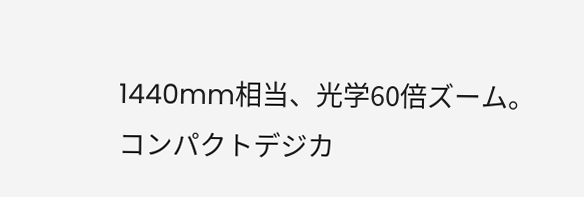1440mm相当、光学60倍ズーム。
コンパクトデジカ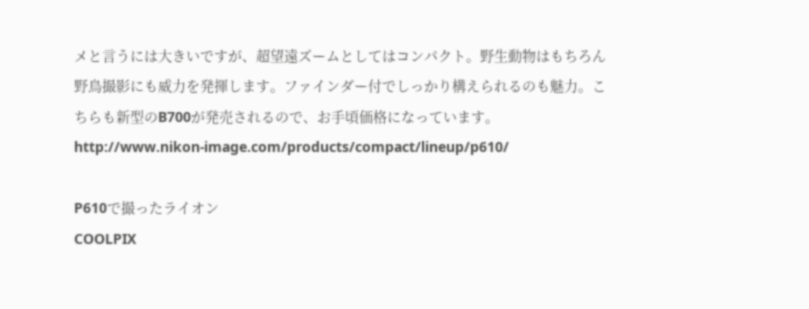メと言うには大きいですが、超望遠ズームとしてはコンパクト。野生動物はもちろん野鳥撮影にも威力を発揮します。ファインダー付でしっかり構えられるのも魅力。こちらも新型のB700が発売されるので、お手頃価格になっています。
http://www.nikon-image.com/products/compact/lineup/p610/

P610で撮ったライオン
COOLPIX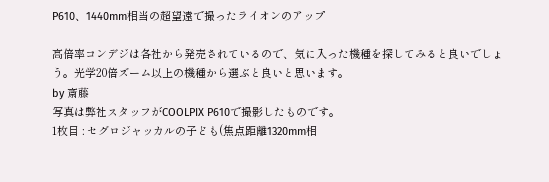P610、1440mm相当の超望遠で撮ったライオンのアップ

高倍率コンデジは各社から発売されているので、気に入った機種を探してみると良いでしょう。光学20倍ズーム以上の機種から選ぶと良いと思います。
by 斎藤
写真は弊社スタッフがCOOLPIX P610で撮影したものです。
1枚目 : セグロジャッカルの子ども(焦点距離1320mm相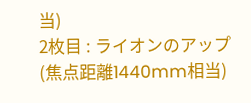当)
2枚目 : ライオンのアップ(焦点距離1440mm相当)